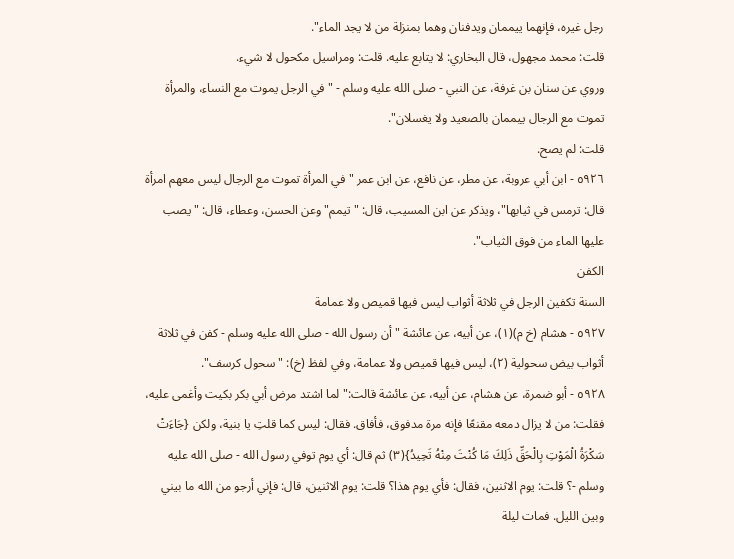رجل غيره، فإنهما ييممان ويدفنان وهما بمنزلة من لا يجد الماء".
قلت: محمد مجهول، قال البخاري: لا يتابع عليه. قلت: ومراسيل مكحول لا شيء.
وروي عن سنان بن غرفة، عن النبي - صلى الله عليه وسلم - "في الرجل يموت مع النساء، والمرأة تموت مع الرجال ييممان بالصعيد ولا يغسلان".
قلت: لم يصح.
٥٩٢٦ - ابن أبي عروبة، عن مطر، عن نافع، عن ابن عمر "في المرأة تموت مع الرجال ليس معهم امرأة قال: ترمس في ثيابها"، ويذكر عن ابن المسيب، قال: "تيمم" وعن الحسن، وعطاء، قال: "يصب عليها الماء من فوق الثياب".
الكفن
السنة تكفين الرجل في ثلاثة أثواب ليس فيها قميص ولا عمامة
٥٩٢٧ - هشام (خ م)(١)، عن أبيه، عن عائشة "أن رسول الله - صلى الله عليه وسلم - كفن في ثلاثة أثواب بيض سحولية (٢)، ليس فيها قميص ولا عمامة، وفي لفظ (خ): "سحول كرسف".
٥٩٢٨ - أبو ضمرة، عن هشام، عن أبيه، عن عائشة قالت:"لما اشتد مرض أبي بكر بكيت وأغمى عليه، فقلت: من لا يزال دمعه مقنعًا فإنه مرة مدفوق، فأفاق. فقال: ليس كما قلتِ يا بنية، ولكن {جَاءَتْ سَكْرَةُ الْمَوْتِ بِالْحَقِّ ذَلِكَ مَا كُنْتَ مِنْهُ تَحِيدُ}(٣) ثم قال: أي يوم توفي رسول الله - صلى الله عليه وسلم -؟ قلت: يوم الاثنين، فقال: فأي يوم هذا؟ قلت: يوم الاثنين، قال: فإني أرجو من الله ما بيني وبين الليل. فمات ليلة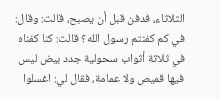الثلاثاء، فدفن قبل أن يصبح، قالت: وقال: في كم كفنتم رسول الله؟ قالت: كنا كفناه في ثلاثة أثواب سحولية جدد بيض ليس فيها قميص ولا عمامة، فقال لي: اغسلوا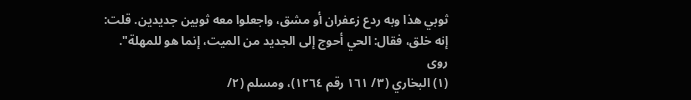ثوبي هذا وبه ردع زعفران أو مشق، واجعلوا معه ثوبين جديدين. قلت: إنه خلق، فقال: الحي أحوج إلى الجديد من الميت، إنما هو للمهلة". روى
(١) البخاري (٣/ ١٦١ رقم ١٢٦٤)، ومسلم (٢/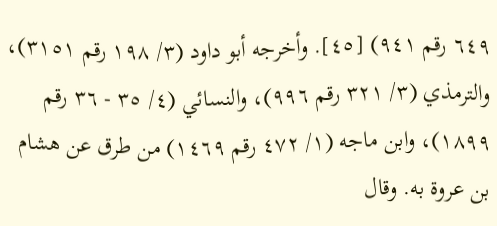٦٤٩ رقم ٩٤١) [٤٥]. وأخرجه أبو داود (٣/ ١٩٨ رقم ٣١٥١)، والترمذي (٣/ ٣٢١ رقم ٩٩٦)، والنسائي (٤/ ٣٥ - ٣٦ رقم ١٨٩٩)، وابن ماجه (١/ ٤٧٢ رقم ١٤٦٩) من طرق عن هشام بن عروة به. وقال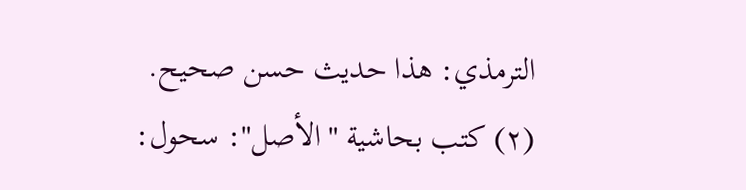الترمذي: هذا حديث حسن صحيح. (٢) كتب بحاشية "الأصل": سحول: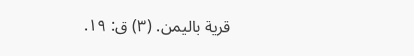قرية باليمن. (٣) ق: ١٩.